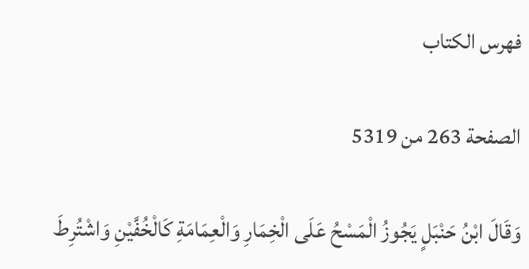فهرس الكتاب

الصفحة 263 من 5319

وَقَالَ ابْنُ حَنْبَلٍ يَجُوزُ الْمَسْحُ عَلَى الْخِمَارِ وَالْعِمَامَةِ كَالْخُفَّيْنِ وَاشْتُرِطَ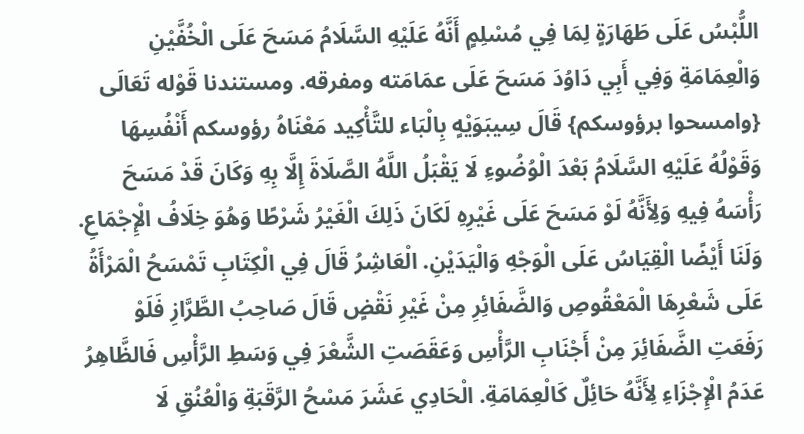اللُّبْسُ عَلَى طَهَارَةٍ لِمَا فِي مُسْلِمٍ أَنَّهُ عَلَيْهِ السَّلَامُ مَسَحَ عَلَى الْخُفَّيْنِ وَالْعِمَامَةِ وَفِي أَبِي دَاوُدَ مَسَحَ عَلَى عمَامَته ومفرقه. ومستندنا قَوْله تَعَالَى {وامسحوا برؤوسكم} قَالَ سِيبَوَيْهٍ بِالْبَاء للتَّأْكِيد مَعْنَاهُ رؤوسكم أَنْفُسِهَا وَقَوْلُهُ عَلَيْهِ السَّلَامُ بَعْدَ الْوُضُوءِ لَا يَقْبَلُ اللَّهُ الصَّلَاةَ إِلَّا بِهِ وَكَانَ قَدْ مَسَحَ رَأْسَهُ فِيهِ وَلِأَنَّهُ لَوْ مَسَحَ عَلَى غَيْرِهِ لَكَانَ ذَلِكَ الْغَيْرُ شَرْطًا وَهُوَ خِلَافُ الْإِجْمَاعِ. وَلَنَا أَيْضًا الْقِيَاسُ عَلَى الْوَجْهِ وَالْيَدَيْنِ. الْعَاشِرُ قَالَ فِي الْكِتَابِ تَمْسَحُ الْمَرْأَةُ عَلَى شَعْرِهَا الْمَعْقُوصِ وَالضَّفَائِرِ مِنْ غَيْرِ نَقْضٍ قَالَ صَاحِبُ الطَّرَّازِ فَلَوْ رَفَعَتِ الضَّفَائِرَ مِنْ أَجْنَابِ الرَّأْسِ وَعَقَصَتِ الشَّعْرَ فِي وَسَطِ الرَّأْسِ فَالظَّاهِرُ عَدَمُ الْإِجْزَاءِ لِأَنَّهُ حَائِلٌ كَالْعِمَامَةِ. الْحَادِي عَشَرَ مَسْحُ الرَّقَبَةِ وَالْعُنُقِ لَا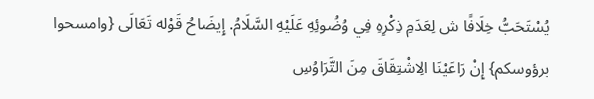يُسْتَحَبُّ خِلَافًا ش لِعَدَمِ ذِكْرِهِ فِي وُضُوئِهِ عَلَيْهِ السَّلَامُ. إِيضَاحُ قَوْله تَعَالَى {وامسحوا برؤوسكم} إِنْ رَاعَيْنَا الِاشْتِقَاقَ مِنَ التَّرَاوُسِ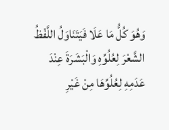وَهُوَ كُلُّ مَا عَلَا فَيَتَنَاوَلُ اللَّفْظُ الشَّعْرَ لِعُلُوِّهِ وَالْبَشَرَةَ عِنْدَ عَدَمِهِ لِعُلُوِّهَا مِنْ غَيْرِ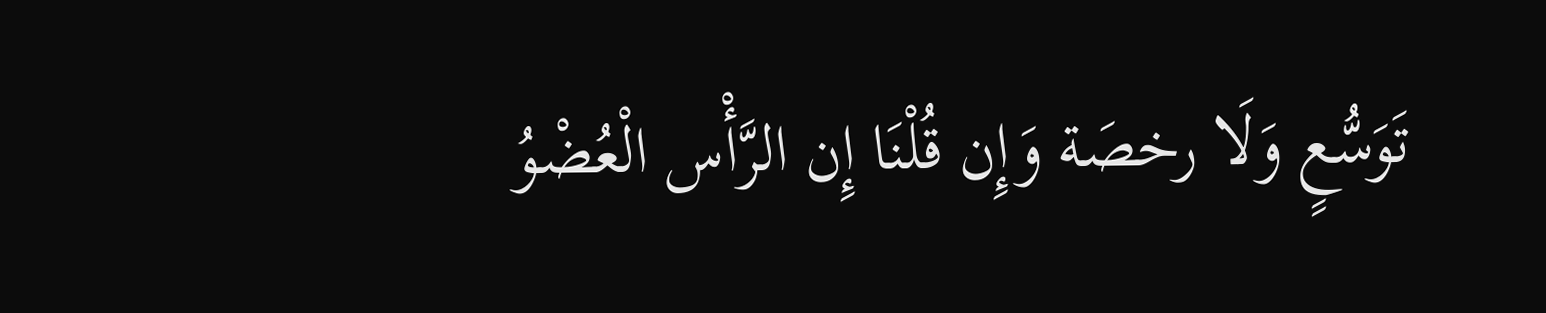تَوَسُّعٍ وَلَا رخصَة وَإِن قُلْنَا إِن الرَّأْس الْعُضْوُ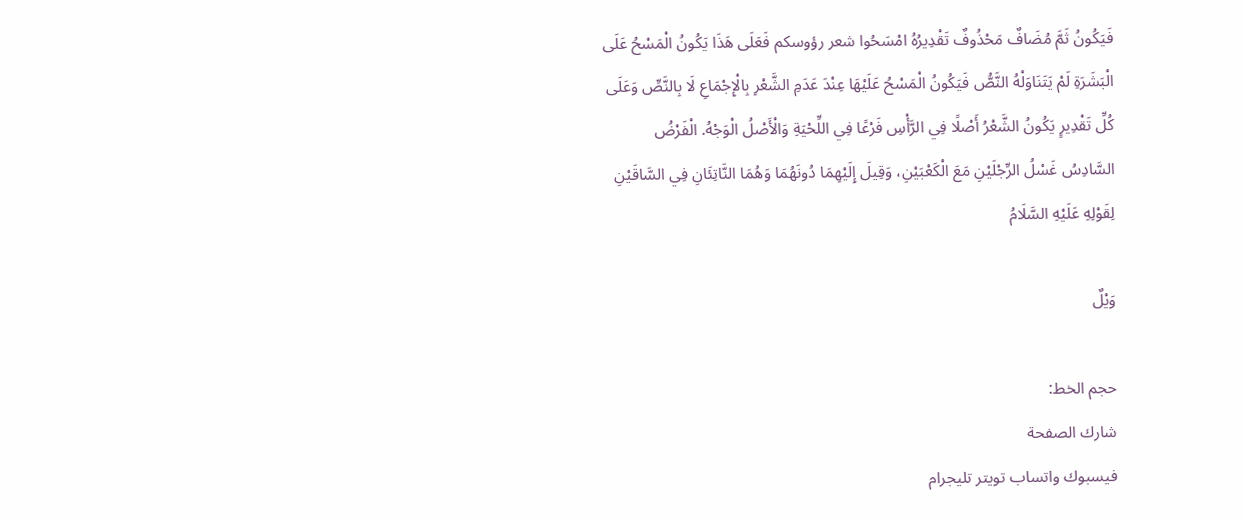فَيَكُونُ ثَمَّ مُضَافٌ مَحْذُوفٌ تَقْدِيرُهُ امْسَحُوا شعر رؤوسكم فَعَلَى هَذَا يَكُونُ الْمَسْحُ عَلَى الْبَشَرَةِ لَمْ يَتَنَاوَلْهُ النَّصُّ فَيَكُونُ الْمَسْحُ عَلَيْهَا عِنْدَ عَدَمِ الشَّعْرِ بِالْإِجْمَاعِ لَا بِالنَّصِّ وَعَلَى كُلِّ تَقْدِيرٍ يَكُونُ الشَّعْرُ أَصْلًا فِي الرَّأْسِ فَرْعًا فِي اللِّحْيَةِ وَالْأَصْلُ الْوَجْهُ. الْفَرْضُ السَّادِسُ غَسْلُ الرِّجْلَيْنِ مَعَ الْكَعْبَيْنِ، وَقِيلَ إِلَيْهِمَا دُونَهُمَا وَهُمَا النَّاتِئَانِ فِي السَّاقَيْنِ لِقَوْلِهِ عَلَيْهِ السَّلَامُ

وَيْلٌ

حجم الخط:
شارك الصفحة
فيسبوك واتساب تويتر تليجرام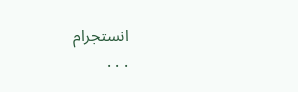انستجرام
. . .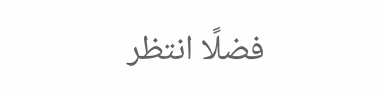فضلًا انتظر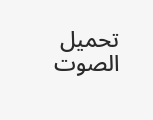تحميل الصوت